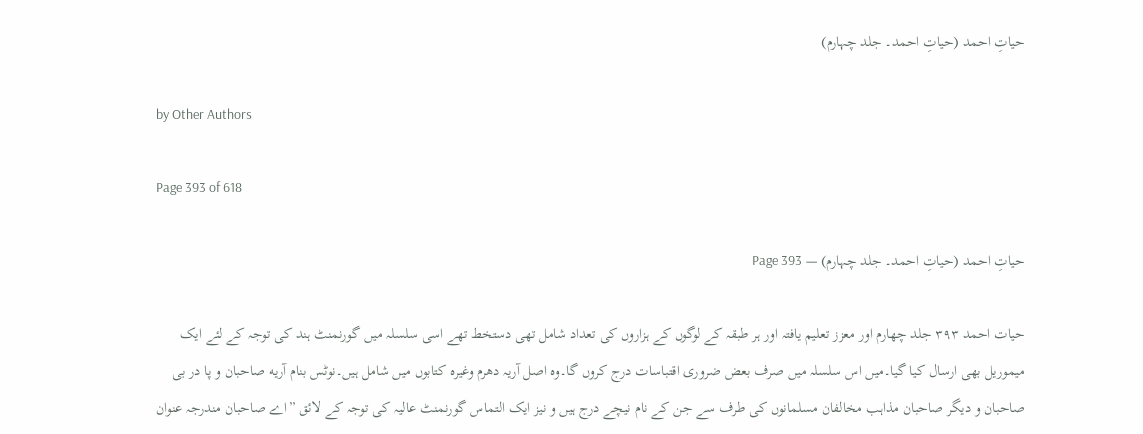حیاتِ احمد (حیاتِ احمد۔ جلد چہارم)

by Other Authors

Page 393 of 618

حیاتِ احمد (حیاتِ احمد۔ جلد چہارم) — Page 393

حیات احمد ۳۹۳ جلد چهارم اور معزز تعلیم یافتہ اور ہر طبقہ کے لوگوں کے ہزاروں کی تعداد شامل تھی دستخط تھے اسی سلسلہ میں گورنمنٹ ہند کی توجہ کے لئے ایک میموریل بھی ارسال کیا گیا۔میں اس سلسلہ میں صرف بعض ضروری اقتباسات درج کروں گا۔وہ اصل آریہ دھرم وغیرہ کتابوں میں شامل ہیں۔نوٹس بنام آریه صاحبان و پا در بی صاحبان و دیگر صاحبان مذاہب مخالفان مسلمانوں کی طرف سے جن کے نام نیچے درج ہیں و نیز ایک التماس گورنمنٹ عالیہ کی توجہ کے لائق ”اے صاحبان مندرجہ عنوان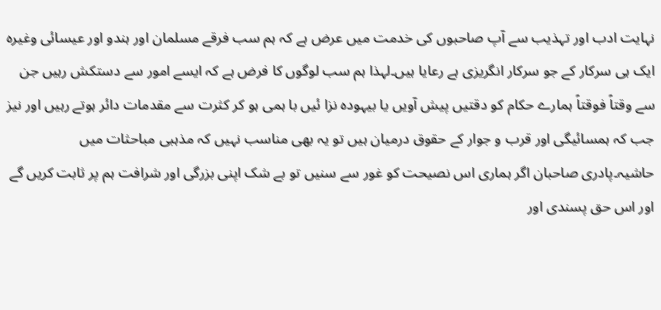نہایت ادب اور تہذیب سے آپ صاحبوں کی خدمت میں عرض ہے کہ ہم سب فرقے مسلمان اور ہندو اور عیسائی وغیرہ ایک ہی سرکار کے جو سرکار انگریزی ہے رعایا ہیں۔لہذا ہم سب لوگوں کا فرض ہے کہ ایسے امور سے دستکش رہیں جن سے وقتاً فوقتاً ہمارے حکام کو دقتیں پیش آویں یا بیہودہ نزا ئیں با ہمی ہو کر کثرت سے مقدمات دائر ہوتے رہیں اور نیز جب کہ ہمسائیگی اور قرب و جوار کے حقوق درمیان ہیں تو یہ بھی مناسب نہیں کہ مذہبی مباحثات میں حاشیہ۔پادری صاحبان اگر ہماری اس نصیحت کو غور سے سنیں تو بے شک اپنی بزرگی اور شرافت ہم پر ثابت کریں گے اور اس حق پسندی اور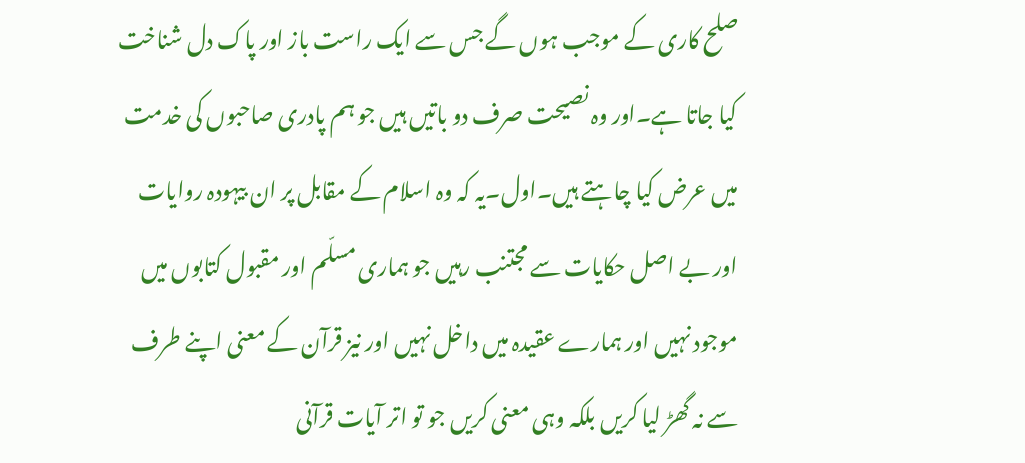صلح کاری کے موجب ہوں گے جس سے ایک راست باز اور پاک دل شناخت کیا جاتا ہے۔اور وہ نصیحت صرف دو باتیں ہیں جو ہم پادری صاحبوں کی خدمت میں عرض کیا چاہتے ہیں۔اول۔یہ کہ وہ اسلام کے مقابل پر ان بیہودہ روایات اور بے اصل حکایات سے مجتنب رہیں جو ہماری مسلّم اور مقبول کتابوں میں موجود نہیں اور ہمارے عقیدہ میں داخل نہیں اور نیز قرآن کے معنی اپنے طرف سے نہ گھڑ لیا کریں بلکہ وہی معنی کریں جو تو اتر آیات قرآنی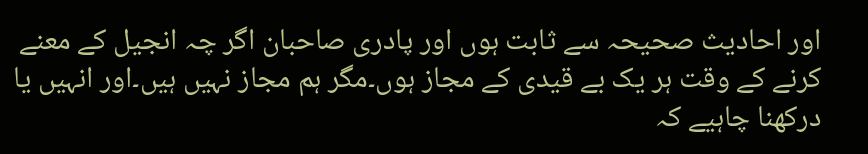اور احادیث صحیحہ سے ثابت ہوں اور پادری صاحبان اگر چہ انجیل کے معنے کرنے کے وقت ہر یک بے قیدی کے مجاز ہوں۔مگر ہم مجاز نہیں ہیں۔اور انہیں یا درکھنا چاہیے کہ